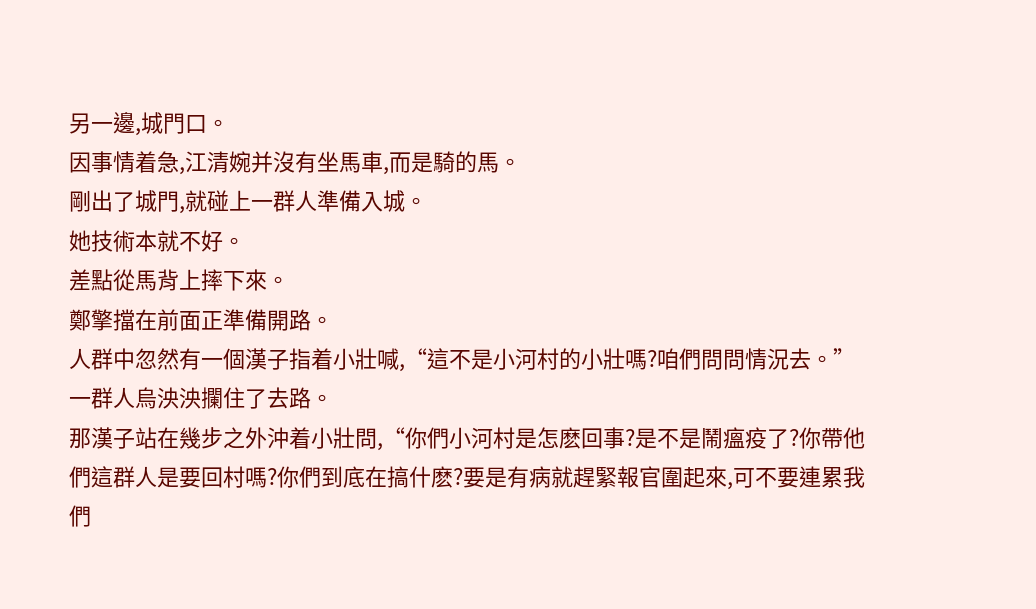另一邊,城門口。
因事情着急,江清婉并沒有坐馬車,而是騎的馬。
剛出了城門,就碰上一群人準備入城。
她技術本就不好。
差點從馬背上摔下來。
鄭擎擋在前面正準備開路。
人群中忽然有一個漢子指着小壯喊,“這不是小河村的小壯嗎?咱們問問情況去。”
一群人烏泱泱攔住了去路。
那漢子站在幾步之外沖着小壯問,“你們小河村是怎麽回事?是不是鬧瘟疫了?你帶他們這群人是要回村嗎?你們到底在搞什麽?要是有病就趕緊報官圍起來,可不要連累我們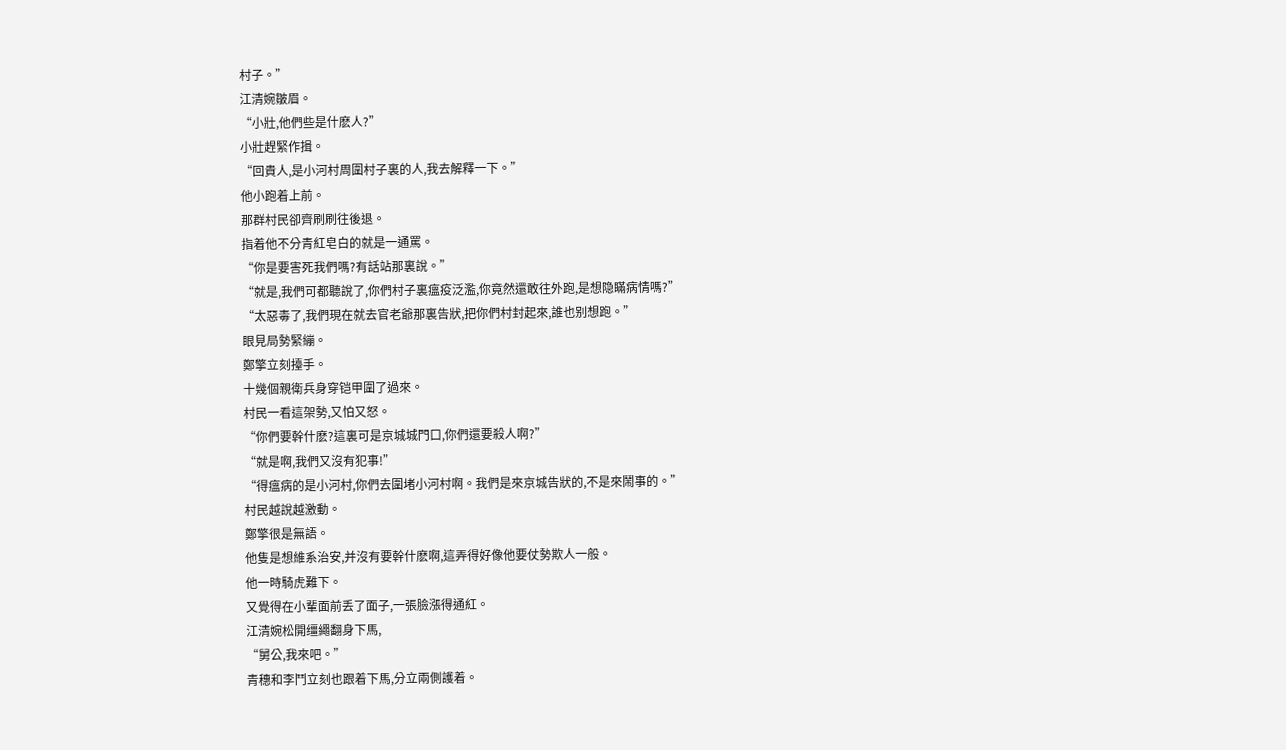村子。”
江清婉皺眉。
“小壯,他們些是什麽人?”
小壯趕緊作揖。
“回貴人,是小河村周圍村子裏的人,我去解釋一下。”
他小跑着上前。
那群村民卻齊刷刷往後退。
指着他不分青紅皂白的就是一通罵。
“你是要害死我們嗎?有話站那裏說。”
“就是,我們可都聽說了,你們村子裏瘟疫泛濫,你竟然還敢往外跑,是想隐瞞病情嗎?”
“太惡毒了,我們現在就去官老爺那裏告狀,把你們村封起來,誰也别想跑。”
眼見局勢緊繃。
鄭擎立刻擡手。
十幾個親衛兵身穿铠甲圍了過來。
村民一看這架勢,又怕又怒。
“你們要幹什麽?這裏可是京城城門口,你們還要殺人啊?”
“就是啊,我們又沒有犯事!”
“得瘟病的是小河村,你們去圍堵小河村啊。我們是來京城告狀的,不是來鬧事的。”
村民越說越激動。
鄭擎很是無語。
他隻是想維系治安,并沒有要幹什麽啊,這弄得好像他要仗勢欺人一般。
他一時騎虎難下。
又覺得在小輩面前丢了面子,一張臉漲得通紅。
江清婉松開缰繩翻身下馬,
“舅公,我來吧。”
青穗和李鬥立刻也跟着下馬,分立兩側護着。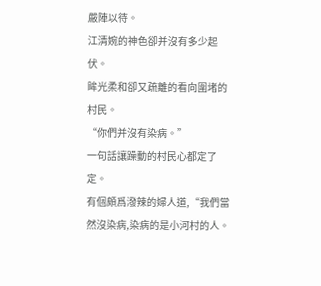嚴陣以待。
江清婉的神色卻并沒有多少起伏。
眸光柔和卻又疏離的看向圍堵的村民。
“你們并沒有染病。”
一句話讓躁動的村民心都定了定。
有個頗爲潑辣的婦人道,“我們當然沒染病,染病的是小河村的人。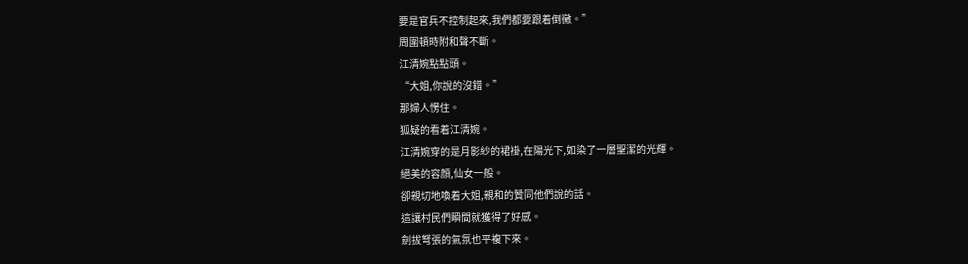要是官兵不控制起來,我們都要跟着倒黴。”
周圍頓時附和聲不斷。
江清婉點點頭。
“大姐,你說的沒錯。”
那婦人愣住。
狐疑的看着江清婉。
江清婉穿的是月影紗的裙褂,在陽光下,如染了一層聖潔的光輝。
絕美的容顔,仙女一般。
卻親切地喚着大姐,親和的贊同他們說的話。
這讓村民們瞬間就獲得了好感。
劍拔弩張的氣氛也平複下來。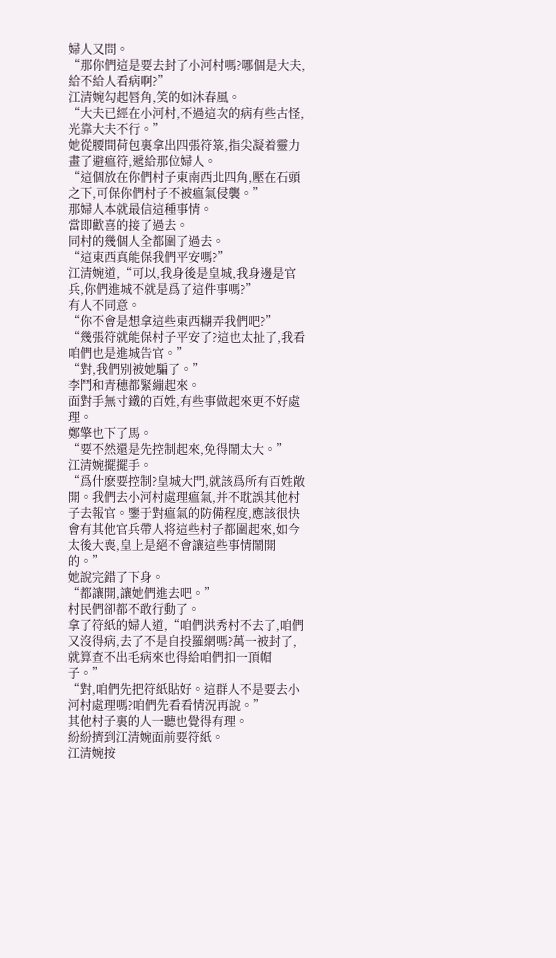婦人又問。
“那你們這是要去封了小河村嗎?哪個是大夫,給不給人看病啊?”
江清婉勾起唇角,笑的如沐春風。
“大夫已經在小河村,不過這次的病有些古怪,光靠大夫不行。”
她從腰間荷包裏拿出四張符箓,指尖凝着靈力畫了避瘟符,遞給那位婦人。
“這個放在你們村子東南西北四角,壓在石頭之下,可保你們村子不被瘟氣侵襲。”
那婦人本就最信這種事情。
當即歡喜的接了過去。
同村的幾個人全都圍了過去。
“這東西真能保我們平安嗎?”
江清婉道,“可以,我身後是皇城,我身邊是官兵,你們進城不就是爲了這件事嗎?”
有人不同意。
“你不會是想拿這些東西糊弄我們吧?”
“幾張符就能保村子平安了?這也太扯了,我看咱們也是進城告官。”
“對,我們别被她騙了。”
李鬥和青穗都緊繃起來。
面對手無寸鐵的百姓,有些事做起來更不好處理。
鄭擎也下了馬。
“要不然還是先控制起來,免得鬧太大。”
江清婉擺擺手。
“爲什麽要控制?皇城大門,就該爲所有百姓敞開。我們去小河村處理瘟氣,并不耽誤其他村子去報官。鑒于對瘟氣的防備程度,應該很快會有其他官兵帶人将這些村子都圍起來,如今太後大喪,皇上是絕不會讓這些事情鬧開的。”
她說完錯了下身。
“都讓開,讓她們進去吧。”
村民們卻都不敢行動了。
拿了符紙的婦人道,“咱們洪秀村不去了,咱們又沒得病,去了不是自投羅網嗎?萬一被封了,就算查不出毛病來也得給咱們扣一頂帽子。”
“對,咱們先把符紙貼好。這群人不是要去小河村處理嗎?咱們先看看情況再說。”
其他村子裏的人一聽也覺得有理。
紛紛擠到江清婉面前要符紙。
江清婉按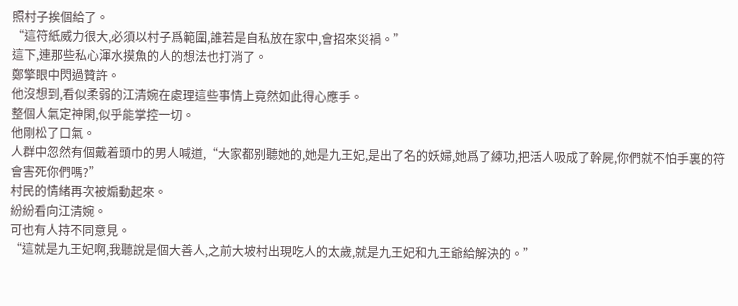照村子挨個給了。
“這符紙威力很大,必須以村子爲範圍,誰若是自私放在家中,會招來災禍。”
這下,連那些私心渾水摸魚的人的想法也打消了。
鄭擎眼中閃過贊許。
他沒想到,看似柔弱的江清婉在處理這些事情上竟然如此得心應手。
整個人氣定神閑,似乎能掌控一切。
他剛松了口氣。
人群中忽然有個戴着頭巾的男人喊道,“大家都别聽她的,她是九王妃,是出了名的妖婦,她爲了練功,把活人吸成了幹屍,你們就不怕手裏的符會害死你們嗎?”
村民的情緒再次被煽動起來。
紛紛看向江清婉。
可也有人持不同意見。
“這就是九王妃啊,我聽說是個大善人,之前大坡村出現吃人的太歲,就是九王妃和九王爺給解決的。”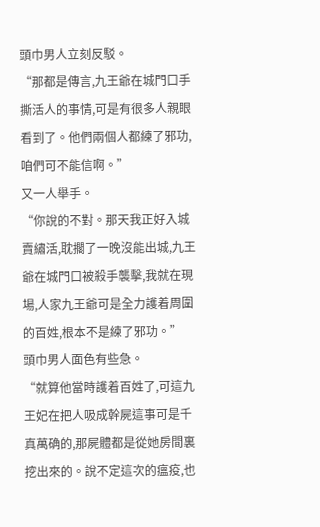頭巾男人立刻反駁。
“那都是傳言,九王爺在城門口手撕活人的事情,可是有很多人親眼看到了。他們兩個人都練了邪功,咱們可不能信啊。”
又一人舉手。
“你說的不對。那天我正好入城賣繡活,耽擱了一晚沒能出城,九王爺在城門口被殺手襲擊,我就在現場,人家九王爺可是全力護着周圍的百姓,根本不是練了邪功。”
頭巾男人面色有些急。
“就算他當時護着百姓了,可這九王妃在把人吸成幹屍這事可是千真萬确的,那屍體都是從她房間裏挖出來的。說不定這次的瘟疫,也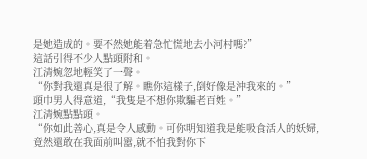是她造成的。要不然她能着急忙慌地去小河村嗎?”
這話引得不少人點頭附和。
江清婉忽地輕笑了一聲。
“你對我還真是很了解。瞧你這樣子,倒好像是沖我來的。”
頭巾男人得意道,“我隻是不想你欺騙老百姓。”
江清婉點點頭。
“你如此善心,真是令人感動。可你明知道我是能吸食活人的妖婦,竟然還敢在我面前叫嚣,就不怕我對你下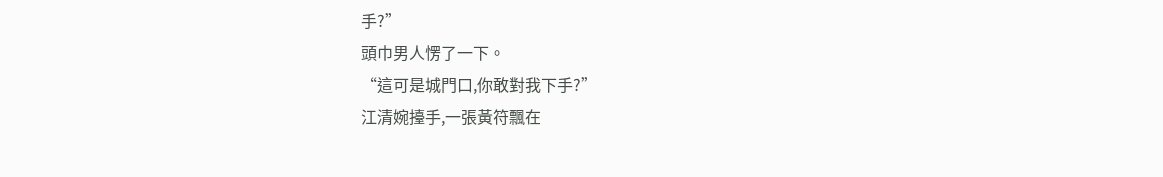手?”
頭巾男人愣了一下。
“這可是城門口,你敢對我下手?”
江清婉擡手,一張黃符飄在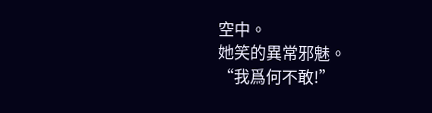空中。
她笑的異常邪魅。
“我爲何不敢!”